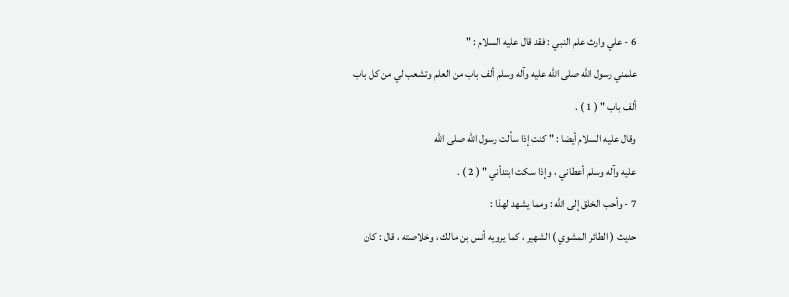6 - علي وارث علم النبي : فقد قال عليه السلام : "
علمني رسول الله صلى الله عليه وآله وسلم ألف باب من العلم وتشعب لي من كل باب
ألف باب " ( 1 ) .
وقال عليه السلام أيضا : " كنت إذا سألت رسول الله صلى الله
عليه وآله وسلم أعطاني ، وإذا سكت ابتدأني " ( 2 ) .
7 - وأحب الخلق إلى الله : ومما يشهد لهذا :
حديث ( الطائر المشوي ) الشهير ، كما يرويه أنس بن مالك ، وخلاصته ، قال : كان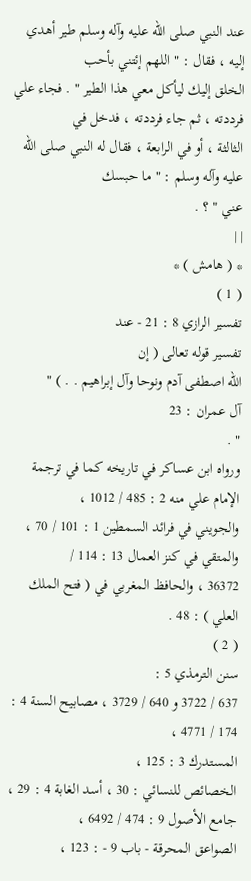عند النبي صلى الله عليه وآله وسلم طير أهدي إليه ، فقال : " اللهم إئتني بأحب
الخلق إليك ليأكل معي هذا الطير " . فجاء علي فرددته ، ثم جاء فرددته ، فدخل في
الثالثة ، أو في الرابعة ، فقال له النبي صلى الله عليه وآله وسلم : " ما حبسك
عني " ؟ .
| |
* ( هامش ) *
( 1 )
تفسير الرازي 8 : 21 - عند
تفسير قوله تعالى ( إن
الله اصطفى آدم ونوحا وآل إبراهيم . . ) "
آل عمران : 23
" .
ورواه ابن عساكر في تاريخه كما في ترجمة الإمام علي منه 2 : 485 / 1012 ،
والجويني في فرائد السمطين 1 : 101 / 70 ،
والمتقي في كنز العمال 13 : 114 /
36372 ، والحافظ المغربي في ( فتح الملك العلي ) : 48 .
( 2 )
سنن الترمذي 5 :
637 / 3722 و 640 / 3729 ، مصابيح السنة 4 : 174 / 4771 ،
المستدرك 3 : 125 ،
الخصائص للنسائي : 30 ، أسد الغابة 4 : 29 ،
جامع الأصول 9 : 474 / 6492 ،
الصواعق المحرقة - باب 9 - : 123 ،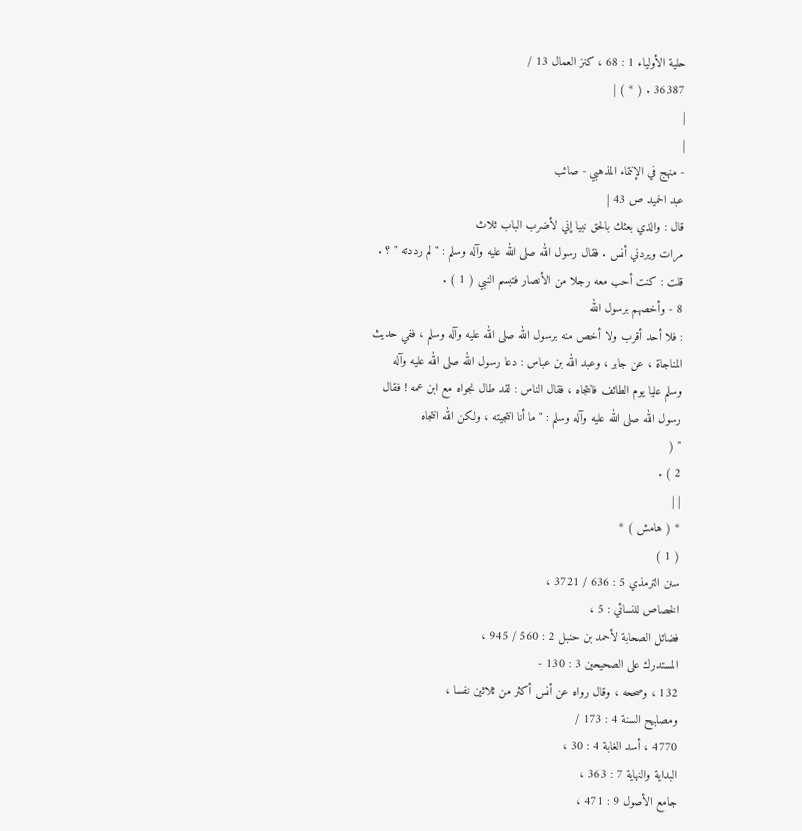حلية الأولياء 1 : 68 ، كنز العمال 13 /
36387 . ( * ) |
|
|
- منهج في الإنتماء المذهبي - صائب
عبد الحميد ص 43 |
قال : والذي بعثك بالحق نبيا إني لأضرب الباب ثلاث
مرات ويردني أنس . فقال رسول الله صلى الله عليه وآله وسلم : " لم رددته " ؟ .
قلت : كنت أحب معه رجلا من الأنصار فتبسم النبي ( 1 ) .
8 - وأخصهم برسول الله
: فلا أحد أقرب ولا أخص منه برسول الله صلى الله عليه وآله وسلم ، ففي حديث
المناجاة ، عن جابر ، وعبد الله بن عباس : دعا رسول الله صلى الله عليه وآله
وسلم عليا يوم الطائف فانتجاه ، فقال الناس : لقد طال نجواه مع ابن عمه ! فقال
رسول الله صلى الله عليه وآله وسلم : " ما أنا انتجيته ، ولكن الله انتجاه
" (
2 ) .
| |
* ( هامش ) *
( 1 )
سنن الترمذي 5 : 636 / 3721 ،
الخصاص للنسائي : 5 ،
فضائل الصحابة لأحمد بن حنبل 2 : 560 / 945 ،
المستدرك على الصحيحين 3 : 130 -
132 ، وصححه ، وقال رواه عن أنس أكثر من ثلاثين نفسا ،
ومصابيح السنة 4 : 173 /
4770 ، أسد الغابة 4 : 30 ،
البداية والنهاية 7 : 363 ،
جامع الأصول 9 : 471 ،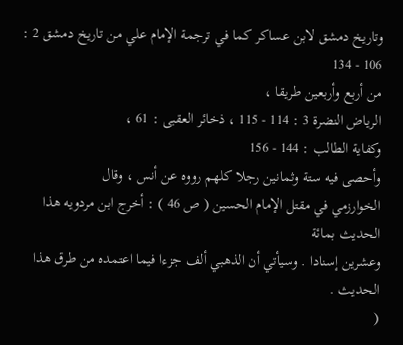وتاريخ دمشق لابن عساكر كما في ترجمة الإمام علي من تاريخ دمشق 2 : 106 - 134
من أربع وأربعين طريقا ،
الرياض النضرة 3 : 114 - 115 ، ذخائر العقبى : 61 ،
وكفاية الطالب : 144 - 156
وأحصى فيه ستة وثمانين رجلا كلهم رووه عن أنس ، وقال
الخوارزمي في مقتل الإمام الحسين ( ص 46 ) : أخرج ابن مردويه هذا الحديث بمائة
وعشرين إسنادا . وسيأتي أن الذهبي ألف جزءا فيما اعتمده من طرق هذا الحديث .
(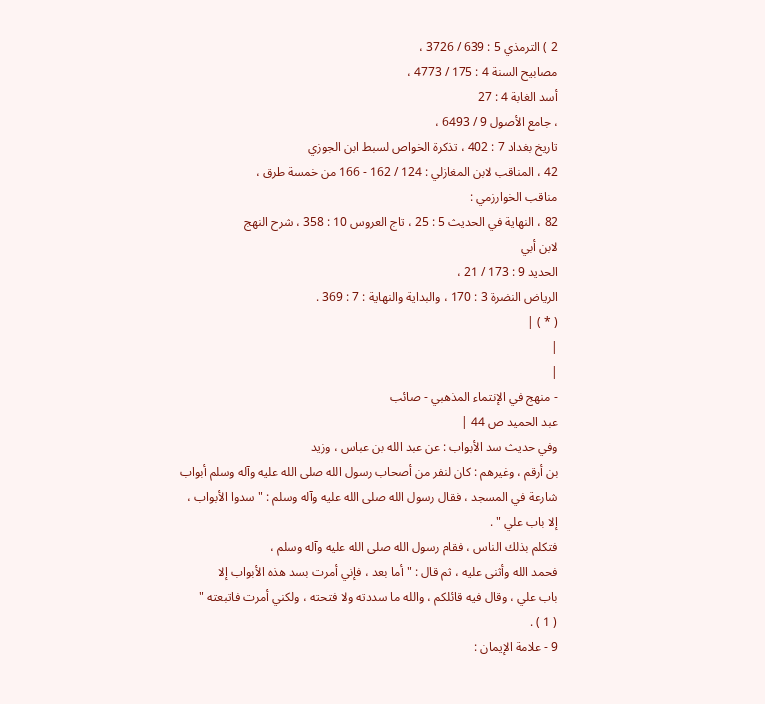2 ) الترمذي 5 : 639 / 3726 ،
مصابيح السنة 4 : 175 / 4773 ،
أسد الغابة 4 : 27
، جامع الأصول 9 / 6493 ،
تاريخ بغداد 7 : 402 ، تذكرة الخواص لسبط ابن الجوزي
42 ، المناقب لابن المغازلي : 124 / 162 - 166 من خمسة طرق ،
مناقب الخوارزمي :
82 ، النهاية في الحديث 5 : 25 ، تاج العروس 10 : 358 ، شرح النهج
لابن أبي
الحديد 9 : 173 / 21 ،
الرياض النضرة 3 : 170 ، والبداية والنهاية : 7 : 369 .
( * ) |
|
|
- منهج في الإنتماء المذهبي - صائب
عبد الحميد ص 44 |
وفي حديث سد الأبواب : عن عبد الله بن عباس ، وزيد
بن أرقم ، وغيرهم : كان لنفر من أصحاب رسول الله صلى الله عليه وآله وسلم أبواب
شارعة في المسجد ، فقال رسول الله صلى الله عليه وآله وسلم : " سدوا الأبواب ،
إلا باب علي " .
فتكلم بذلك الناس ، فقام رسول الله صلى الله عليه وآله وسلم ،
فحمد الله وأثنى عليه ، ثم قال : " أما بعد ، فإني أمرت بسد هذه الأبواب إلا
باب علي ، وقال فيه قائلكم ، والله ما سددته ولا فتحته ، ولكني أمرت فاتبعته "
( 1 ) .
9 - علامة الإيمان :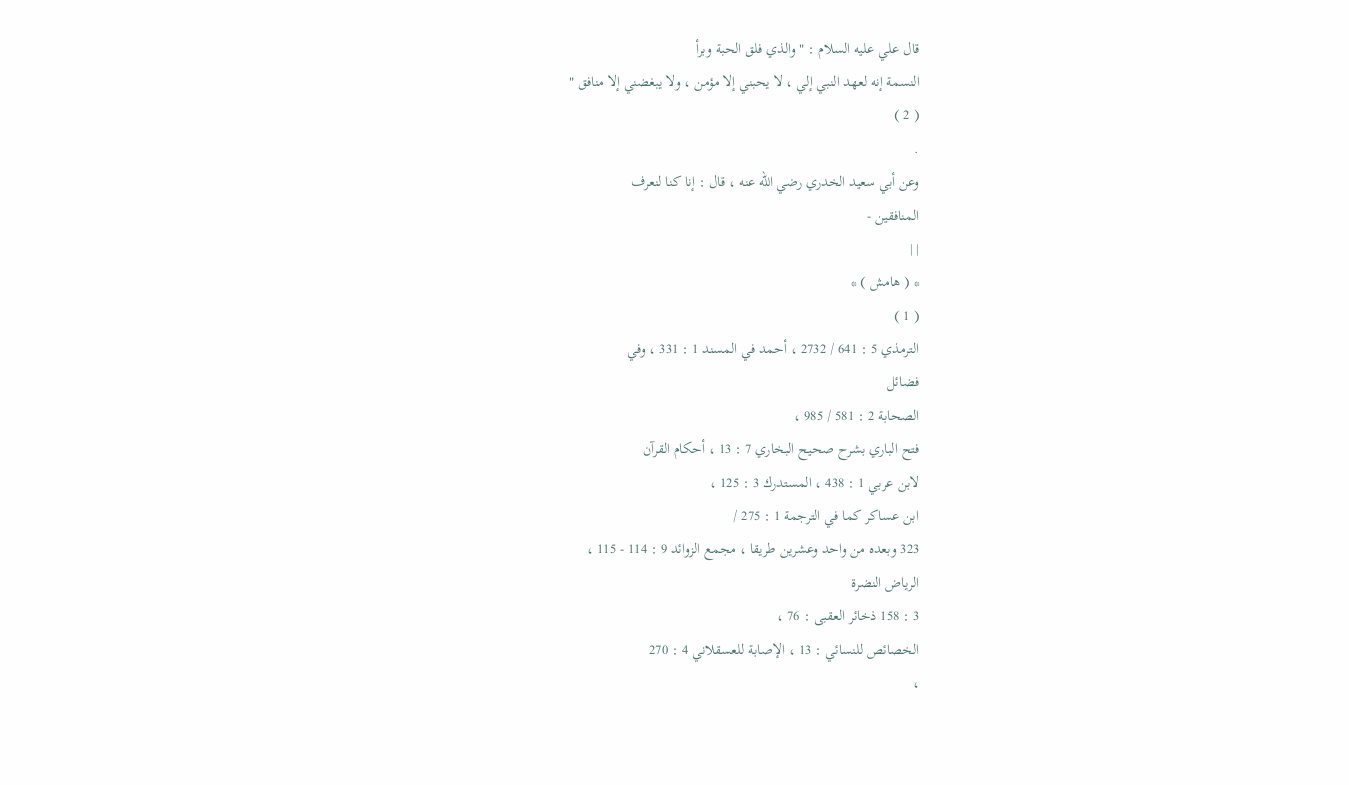قال علي عليه السلام : " والذي فلق الحبة وبرأ
النسمة إنه لعهد النبي إلي ، لا يحبني إلا مؤمن ، ولا يبغضني إلا منافق "
( 2 )
.
وعن أبي سعيد الخدري رضي الله عنه ، قال : إنا كنا لنعرف
المنافقين -
| |
* ( هامش ) *
( 1 )
الترمذي 5 : 641 / 2732 ، أحمد في المسند 1 : 331 ، وفي
فضائل
الصحابة 2 : 581 / 985 ،
فتح الباري بشرح صحيح البخاري 7 : 13 ، أحكام القرآن
لابن عربي 1 : 438 ، المستدرك 3 : 125 ،
ابن عساكر كما في الترجمة 1 : 275 /
323 وبعده من واحد وعشرين طريقا ، مجمع الزوائد 9 : 114 - 115 ،
الرياض النضرة
3 : 158 ذخائر العقبى : 76 ،
الخصائص للنسائي : 13 ، الإصابة للعسقلاني 4 : 270
،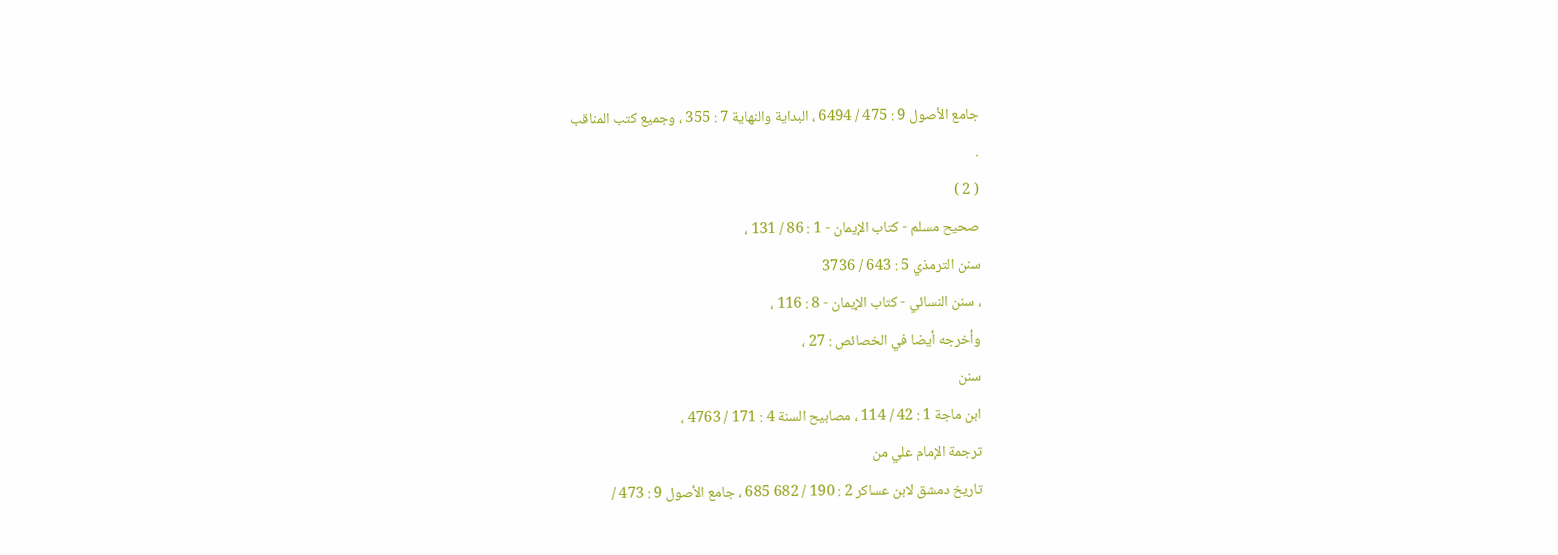جامع الأصول 9 : 475 / 6494 ، البداية والنهاية 7 : 355 ، وجميع كتب المناقب
.
( 2 )
صحيح مسلم - كتاب الإيمان - 1 : 86 / 131 ،
سنن الترمذي 5 : 643 / 3736
، سنن النسائي - كتاب الإيمان - 8 : 116 ،
وأخرجه أيضا في الخصائص : 27 ،
سنن
ابن ماجة 1 : 42 / 114 ، مصابيح السنة 4 : 171 / 4763 ،
ترجمة الإمام علي من
تاريخ دمشق لابن عساكر 2 : 190 / 682 685 ، جامع الأصول 9 : 473 /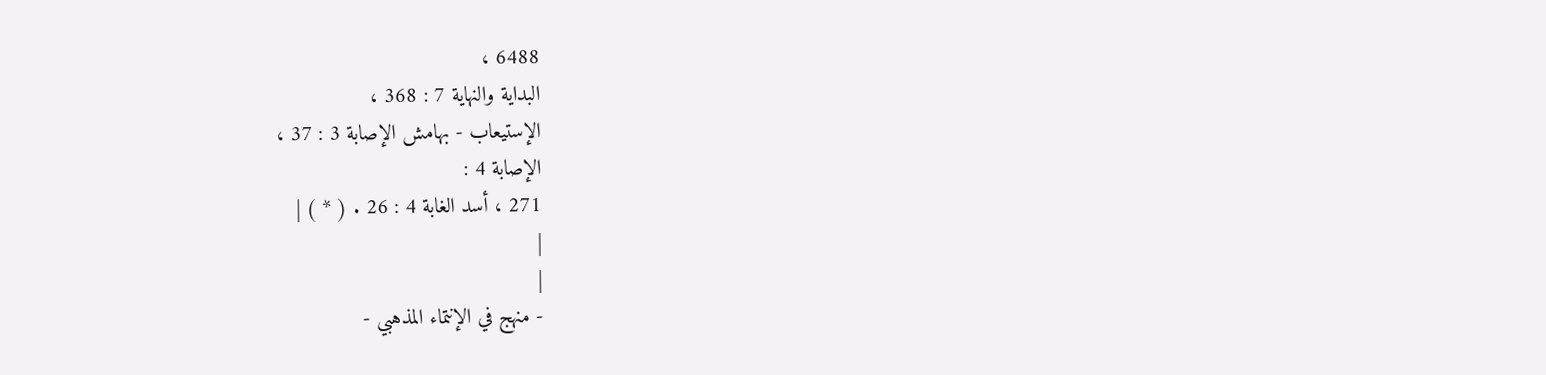6488 ،
البداية والنهاية 7 : 368 ،
الإستيعاب - بهامش الإصابة 3 : 37 ،
الإصابة 4 :
271 ، أسد الغابة 4 : 26 . ( * ) |
|
|
- منهج في الإنتماء المذهبي -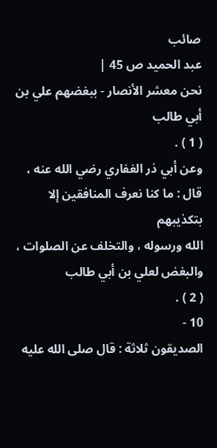صائب
عبد الحميد ص 45 |
نحن معشر الأنصار - ببغضهم علي بن أبي طالب
( 1 ) .
وعن أبي ذر الغفاري رضي الله عنه ، قال : ما كنا نعرف المنافقين إلا بتكذيبهم
الله ورسوله ، والتخلف عن الصلوات ، والبغض لعلي بن أبي طالب
( 2 ) .
10 -
الصديقون ثلاثة : قال صلى الله عليه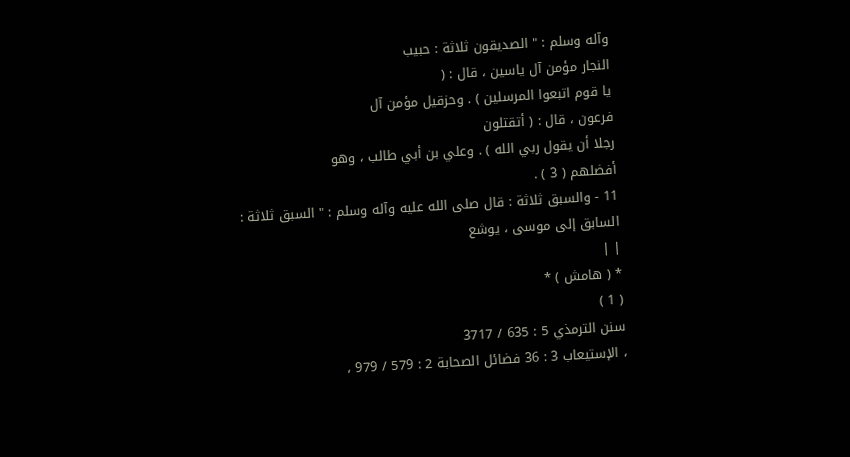وآله وسلم : " الصديقون ثلاثة : حبيب
النجار مؤمن آل ياسين ، قال : (
يا قوم اتبعوا المرسلين ) . وحزقيل مؤمن آل
فرعون ، قال : ( أتقتلون
رجلا أن يقول ربي الله ) . وعلي بن أبي طالب ، وهو
أفضلهم ( 3 ) .
11 - والسبق ثلاثة : قال صلى الله عليه وآله وسلم : " السبق ثلاثة :
السابق إلى موسى ، يوشع
| |
* ( هامش ) *
( 1 )
سنن الترمذي 5 : 635 / 3717
، الإستيعاب 3 : 36 فضائل الصحابة 2 : 579 / 979 ،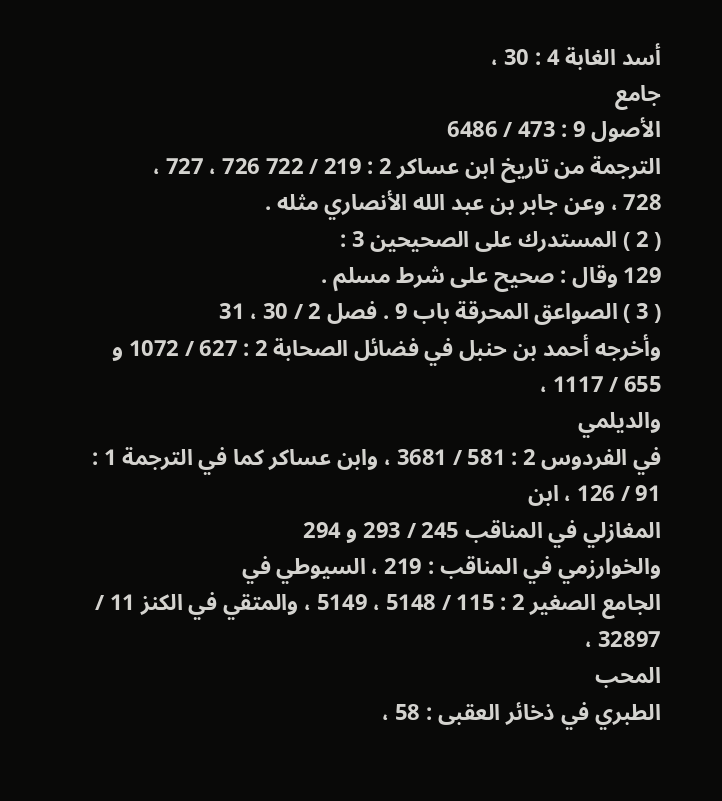أسد الغابة 4 : 30 ،
جامع
الأصول 9 : 473 / 6486
الترجمة من تاريخ ابن عساكر 2 : 219 / 722 726 ، 727 ،
728 ، وعن جابر بن عبد الله الأنصاري مثله .
( 2 ) المستدرك على الصحيحين 3 :
129 وقال : صحيح على شرط مسلم .
( 3 ) الصواعق المحرقة باب 9 . فصل 2 / 30 ، 31
وأخرجه أحمد بن حنبل في فضائل الصحابة 2 : 627 / 1072 و 655 / 1117 ،
والديلمي
في الفردوس 2 : 581 / 3681 ، وابن عساكر كما في الترجمة 1 : 91 / 126 ، ابن
المغازلي في المناقب 245 / 293 و 294
والخوارزمي في المناقب : 219 ، السيوطي في
الجامع الصغير 2 : 115 / 5148 ، 5149 ، والمتقي في الكنز 11 / 32897 ،
المحب
الطبري في ذخائر العقبى : 58 ،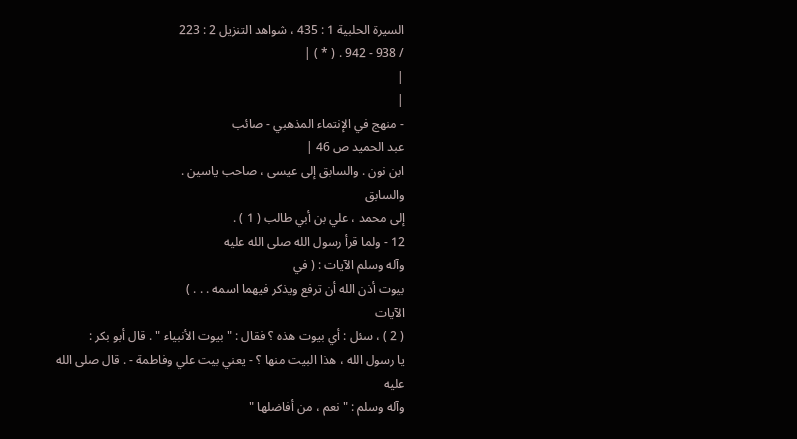السيرة الحلبية 1 : 435 ، شواهد التنزيل 2 : 223
/ 938 - 942 . ( * ) |
|
|
- منهج في الإنتماء المذهبي - صائب
عبد الحميد ص 46 |
ابن نون . والسابق إلى عيسى ، صاحب ياسين .
والسابق
إلى محمد ، علي بن أبي طالب ( 1 ) .
12 - ولما قرأ رسول الله صلى الله عليه
وآله وسلم الآيات : ( في
بيوت أذن الله أن ترفع ويذكر فيهما اسمه . . . )
الآيات
( 2 ) ، سئل : أي بيوت هذه ؟ فقال : " بيوت الأنبياء " . قال أبو بكر :
يا رسول الله ، هذا البيت منها ؟ - يعني بيت علي وفاطمة - . قال صلى الله عليه
وآله وسلم : " نعم ، من أفاضلها "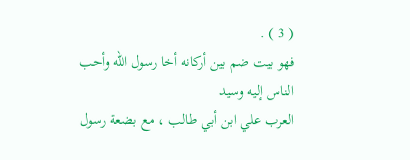( 3 ) .
فهو بيت ضم بين أركانه أخا رسول الله وأحب الناس إليه وسيد
العرب علي ابن أبي طالب ، مع بضعة رسول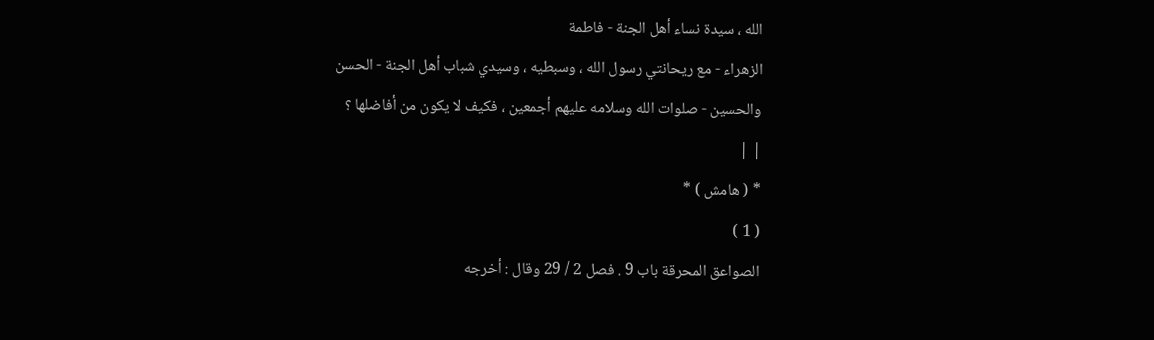الله ، سيدة نساء أهل الجنة - فاطمة
الزهراء - مع ريحانتي رسول الله ، وسبطيه ، وسيدي شباب أهل الجنة - الحسن
والحسين - صلوات الله وسلامه عليهم أجمعين ، فكيف لا يكون من أفاضلها ؟
| |
* ( هامش ) *
( 1 )
الصواعق المحرقة باب 9 . فصل 2 / 29 وقال : أخرجه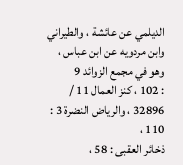الديلمي عن عائشة ، والطيراني وابن مردويه عن ابن عباس ،
وهو في مجمع الزوائد 9
: 102 ، كنز العمال 11 / 32896 ، والرياض النضرة 3 : 110 ،
ذخائر العقبى : 58 ،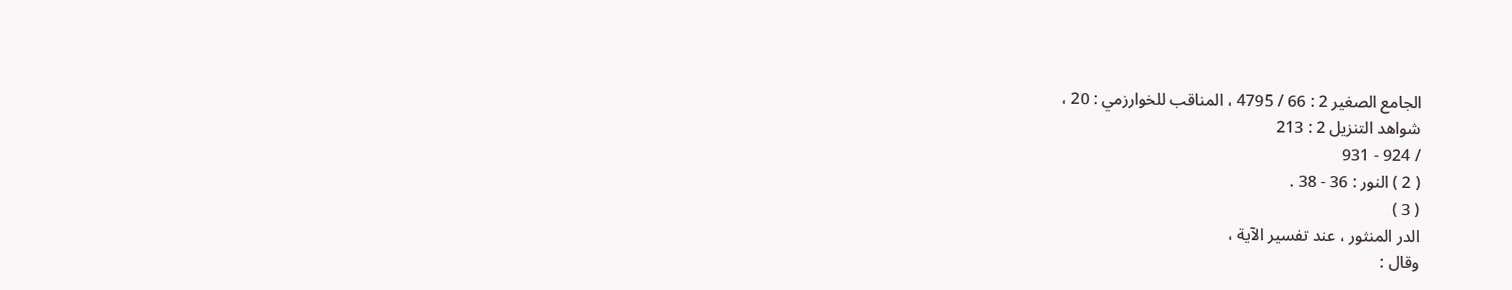الجامع الصغير 2 : 66 / 4795 ، المناقب للخوارزمي : 20 ،
شواهد التنزيل 2 : 213
/ 924 - 931
( 2 ) النور : 36 - 38 .
( 3 )
الدر المنثور ، عند تفسير الآية ،
وقال :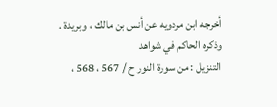أخرجه ابن مردويه عن أنس بن مالك ، وبريدة .
وذكره الحاكم في شواهد
التنزيل : من سورة النور ح / 567 ، 568 ،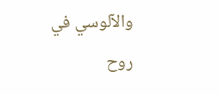والآلوسي في
روح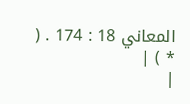المعاني 18 : 174 . (
* ) |
|